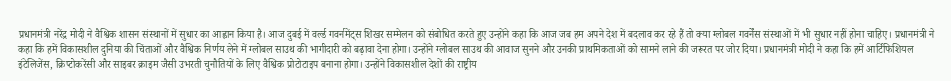प्रधानमंत्री नरेंद्र मोदी ने वैश्विक शासन संस्थानों में सुधार का आह्वान किया है। आज दुबई में वर्ल्ड गवर्नमेंट्स शिखर सम्मेलन को संबोधित करते हुए उन्होंने कहा कि आज जब हम अपने देश में बदलाव कर रहे हैं तो क्या ग्लोबल गवर्नेंस संस्थाओं में भी सुधार नहीं होना चाहिए। प्रधानमंत्री ने कहा कि हमें विकासशील दुनिया की चिंताओं और वैश्विक निर्णय लेने में ग्लोबल साउथ की भागीदारी को बढ़ावा देना होगा। उन्होंने ग्लोबल साउथ की आवाज सुनने और उनकी प्राथमिकताओं को सामने लाने की जरूरत पर जोर दिया। प्रधानमंत्री मोदी ने कहा कि हमें आर्टिफिशियल इंटेलिजेंस, क्रिप्टोकरेंसी और साइबर क्राइम जैसी उभरती चुनौतियों के लिए वैश्विक प्रोटोटाइप बनाना होगा। उन्होंने विकासशील देशों की राष्ट्रीय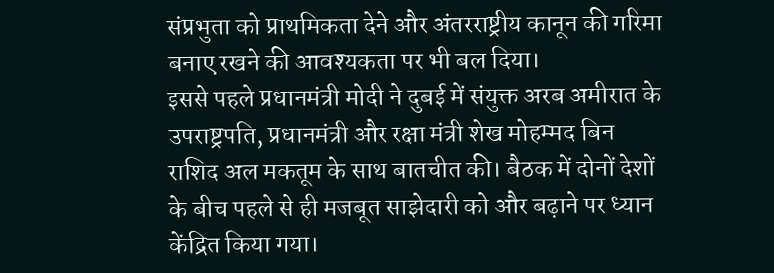संप्रभुता को प्राथमिकता देने और अंतरराष्ट्रीय कानून की गरिमा बनाए रखने की आवश्यकता पर भी बल दिया।
इससे पहले प्रधानमंत्री मोदी ने दुबई में संयुक्त अरब अमीरात के उपराष्ट्रपति, प्रधानमंत्री और रक्षा मंत्री शेख मोहम्मद बिन राशिद अल मकतूम के साथ बातचीत की। बैठक में दोनों देशों के बीच पहले से ही मजबूत साझेदारी को और बढ़ाने पर ध्यान केंद्रित किया गया।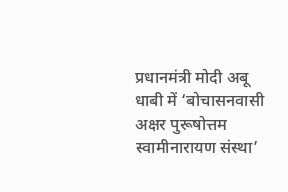प्रधानमंत्री मोदी अबू धाबी में ‘बोचासनवासी अक्षर पुरूषोत्तम स्वामीनारायण संस्था’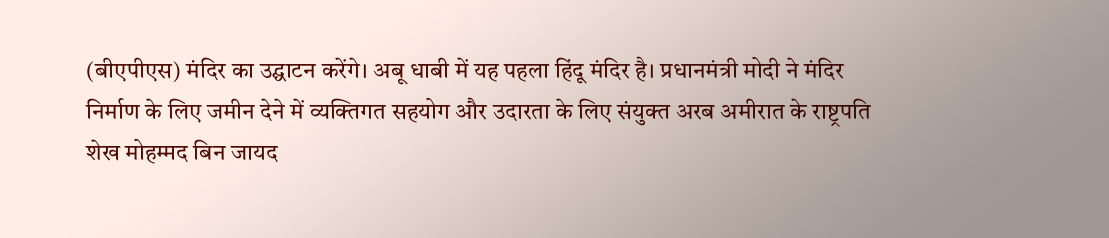(बीएपीएस) मंदिर का उद्घाटन करेंगे। अबू धाबी में यह पहला हिंदू मंदिर है। प्रधानमंत्री मोदी ने मंदिर निर्माण के लिए जमीन देने में व्यक्तिगत सहयोग और उदारता के लिए संयुक्त अरब अमीरात के राष्ट्रपति शेख मोहम्मद बिन जायद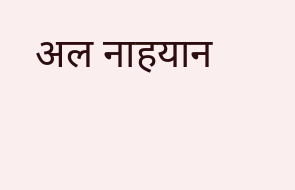अल नाहयान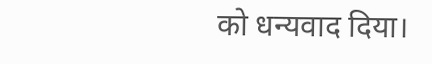को धन्यवाद दिया।